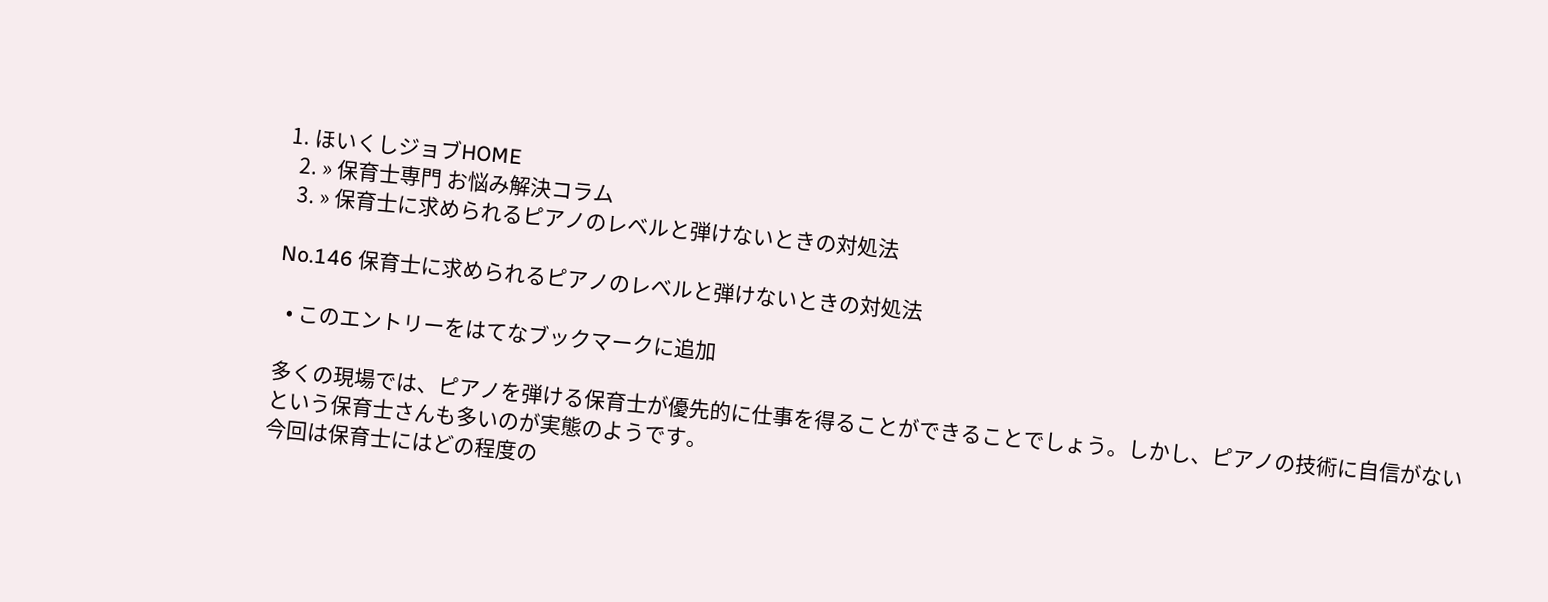1. ほいくしジョブHOME
  2. » 保育士専門 お悩み解決コラム
  3. » 保育士に求められるピアノのレベルと弾けないときの対処法

No.146 保育士に求められるピアノのレベルと弾けないときの対処法

  • このエントリーをはてなブックマークに追加

多くの現場では、ピアノを弾ける保育士が優先的に仕事を得ることができることでしょう。しかし、ピアノの技術に自信がないという保育士さんも多いのが実態のようです。
今回は保育士にはどの程度の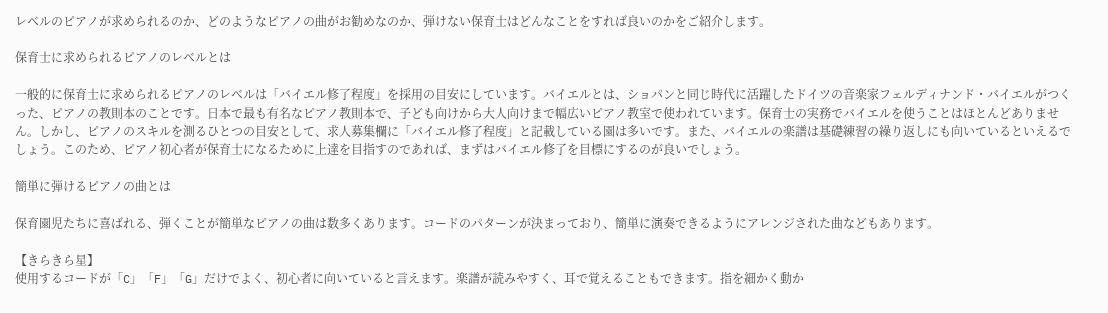レベルのピアノが求められるのか、どのようなピアノの曲がお勧めなのか、弾けない保育士はどんなことをすれば良いのかをご紹介します。

保育士に求められるピアノのレベルとは

一般的に保育士に求められるピアノのレベルは「バイエル修了程度」を採用の目安にしています。バイエルとは、ショパンと同じ時代に活躍したドイツの音楽家フェルディナンド・バイエルがつくった、ピアノの教則本のことです。日本で最も有名なピアノ教則本で、子ども向けから大人向けまで幅広いピアノ教室で使われています。保育士の実務でバイエルを使うことはほとんどありません。しかし、ピアノのスキルを測るひとつの目安として、求人募集欄に「バイエル修了程度」と記載している園は多いです。また、バイエルの楽譜は基礎練習の繰り返しにも向いているといえるでしょう。このため、ピアノ初心者が保育士になるために上達を目指すのであれば、まずはバイエル修了を目標にするのが良いでしょう。

簡単に弾けるピアノの曲とは

保育園児たちに喜ばれる、弾くことが簡単なピアノの曲は数多くあります。コードのパターンが決まっており、簡単に演奏できるようにアレンジされた曲などもあります。

【きらきら星】
使用するコードが「C」「F」「G」だけでよく、初心者に向いていると言えます。楽譜が読みやすく、耳で覚えることもできます。指を細かく動か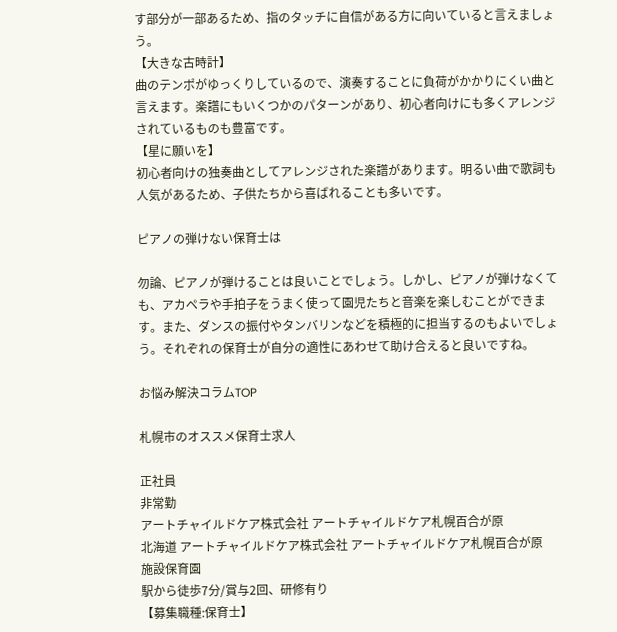す部分が一部あるため、指のタッチに自信がある方に向いていると言えましょう。
【大きな古時計】
曲のテンポがゆっくりしているので、演奏することに負荷がかかりにくい曲と言えます。楽譜にもいくつかのパターンがあり、初心者向けにも多くアレンジされているものも豊富です。
【星に願いを】
初心者向けの独奏曲としてアレンジされた楽譜があります。明るい曲で歌詞も人気があるため、子供たちから喜ばれることも多いです。

ピアノの弾けない保育士は

勿論、ピアノが弾けることは良いことでしょう。しかし、ピアノが弾けなくても、アカペラや手拍子をうまく使って園児たちと音楽を楽しむことができます。また、ダンスの振付やタンバリンなどを積極的に担当するのもよいでしょう。それぞれの保育士が自分の適性にあわせて助け合えると良いですね。

お悩み解決コラムTOP

札幌市のオススメ保育士求人

正社員
非常勤
アートチャイルドケア株式会社 アートチャイルドケア札幌百合が原
北海道 アートチャイルドケア株式会社 アートチャイルドケア札幌百合が原
施設保育園
駅から徒歩7分/賞与2回、研修有り
【募集職種:保育士】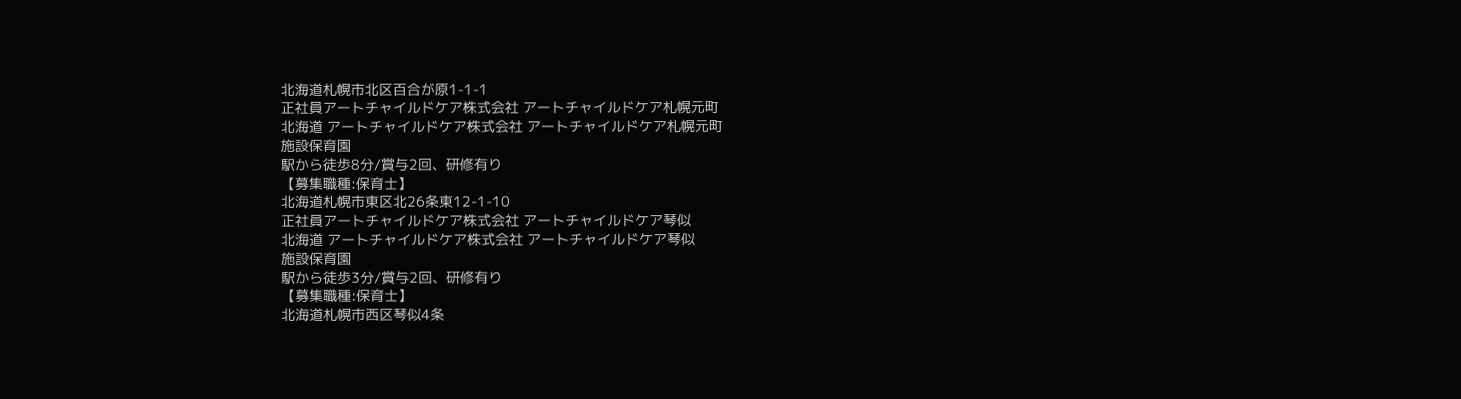北海道札幌市北区百合が原1-1-1
正社員アートチャイルドケア株式会社 アートチャイルドケア札幌元町
北海道 アートチャイルドケア株式会社 アートチャイルドケア札幌元町
施設保育園
駅から徒歩8分/賞与2回、研修有り
【募集職種:保育士】
北海道札幌市東区北26条東12-1-10
正社員アートチャイルドケア株式会社 アートチャイルドケア琴似
北海道 アートチャイルドケア株式会社 アートチャイルドケア琴似
施設保育園
駅から徒歩3分/賞与2回、研修有り
【募集職種:保育士】
北海道札幌市西区琴似4条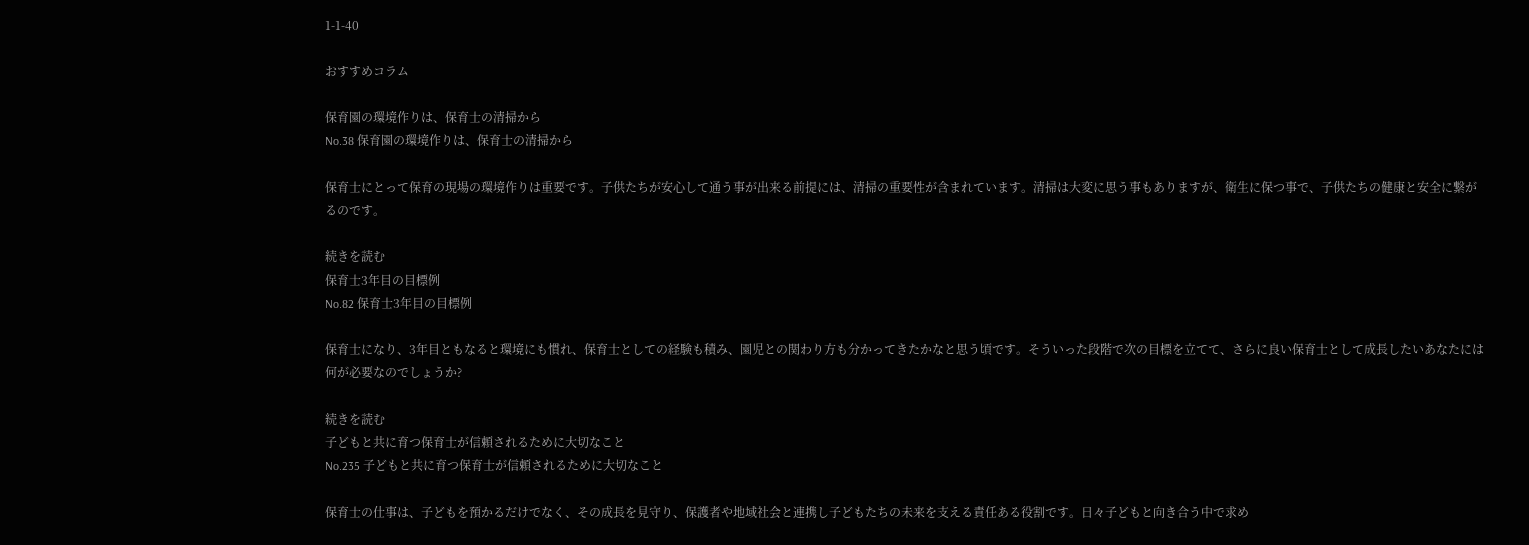1-1-40

おすすめコラム

保育園の環境作りは、保育士の清掃から
No.38 保育園の環境作りは、保育士の清掃から

保育士にとって保育の現場の環境作りは重要です。子供たちが安心して通う事が出来る前提には、清掃の重要性が含まれています。清掃は大変に思う事もありますが、衛生に保つ事で、子供たちの健康と安全に繋がるのです。

続きを読む
保育士3年目の目標例
No.82 保育士3年目の目標例

保育士になり、3年目ともなると環境にも慣れ、保育士としての経験も積み、園児との関わり方も分かってきたかなと思う頃です。そういった段階で次の目標を立てて、さらに良い保育士として成長したいあなたには何が必要なのでしょうか?

続きを読む
子どもと共に育つ保育士が信頼されるために大切なこと
No.235 子どもと共に育つ保育士が信頼されるために大切なこと

保育士の仕事は、子どもを預かるだけでなく、その成長を見守り、保護者や地域社会と連携し子どもたちの未来を支える責任ある役割です。日々子どもと向き合う中で求め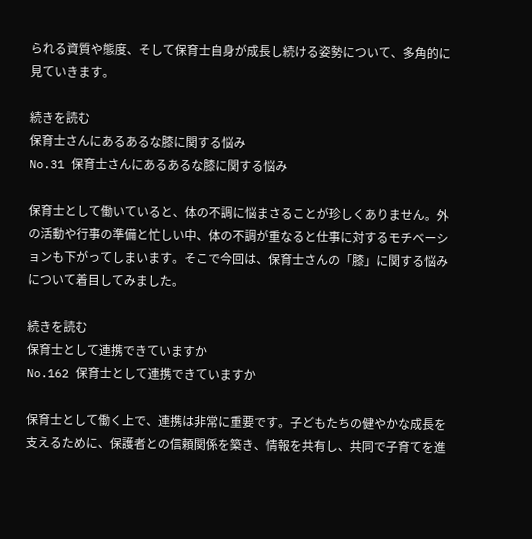られる資質や態度、そして保育士自身が成長し続ける姿勢について、多角的に見ていきます。

続きを読む
保育士さんにあるあるな膝に関する悩み
No.31 保育士さんにあるあるな膝に関する悩み

保育士として働いていると、体の不調に悩まさることが珍しくありません。外の活動や行事の準備と忙しい中、体の不調が重なると仕事に対するモチベーションも下がってしまいます。そこで今回は、保育士さんの「膝」に関する悩みについて着目してみました。

続きを読む
保育士として連携できていますか
No.162 保育士として連携できていますか

保育士として働く上で、連携は非常に重要です。子どもたちの健やかな成長を支えるために、保護者との信頼関係を築き、情報を共有し、共同で子育てを進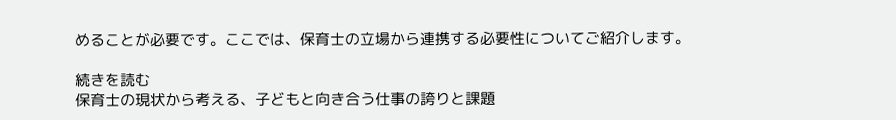めることが必要です。ここでは、保育士の立場から連携する必要性についてご紹介します。

続きを読む
保育士の現状から考える、子どもと向き合う仕事の誇りと課題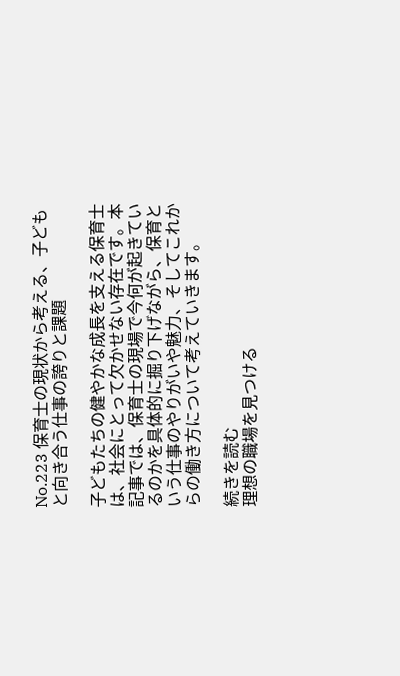No.223 保育士の現状から考える、子どもと向き合う仕事の誇りと課題

子どもたちの健やかな成長を支える保育士は、社会にとって欠かせない存在です。本記事では、保育士の現場で今何が起きているのかを具体的に掘り下げながら、保育という仕事のやりがいや魅力、そしてこれからの働き方について考えていきます。

続きを読む
理想の職場を見つける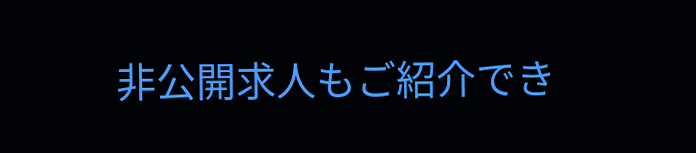非公開求人もご紹介でき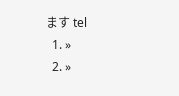ます tel
  1. »
  2. »